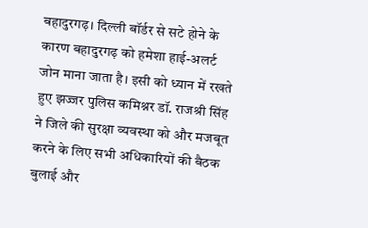बहादुरगढ़। दिल्ली बॉर्डर से सटे होने के कारण बहादुरगढ़ को हमेशा हाई-अलर्ट जोन माना जाता है। इसी को ध्यान में रखते हुए झज्जर पुलिस कमिश्नर डॉ. राजश्री सिंह ने जिले की सुरक्षा व्यवस्था को और मजबूत करने के लिए सभी अधिकारियों की बैठक बुलाई और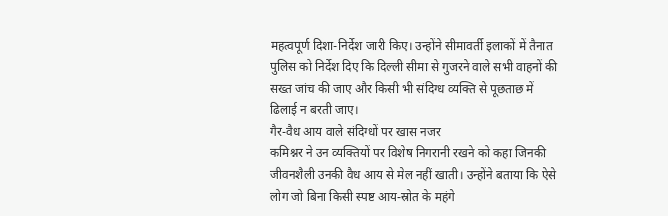महत्वपूर्ण दिशा-निर्देश जारी किए। उन्होंने सीमावर्ती इलाकों में तैनात पुलिस को निर्देश दिए कि दिल्ली सीमा से गुजरने वाले सभी वाहनों की सख्त जांच की जाए और किसी भी संदिग्ध व्यक्ति से पूछताछ में ढिलाई न बरती जाए।
गैर-वैध आय वाले संदिग्धों पर खास नजर
कमिश्नर ने उन व्यक्तियों पर विशेष निगरानी रखने को कहा जिनकी जीवनशैली उनकी वैध आय से मेल नहीं खाती। उन्होंने बताया कि ऐसे लोग जो बिना किसी स्पष्ट आय-स्रोत के महंगे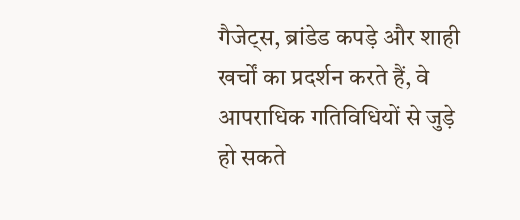गैजेट्स, ब्रांडेड कपड़े और शाही खर्चों का प्रदर्शन करते हैं, वे आपराधिक गतिविधियों से जुड़े हो सकते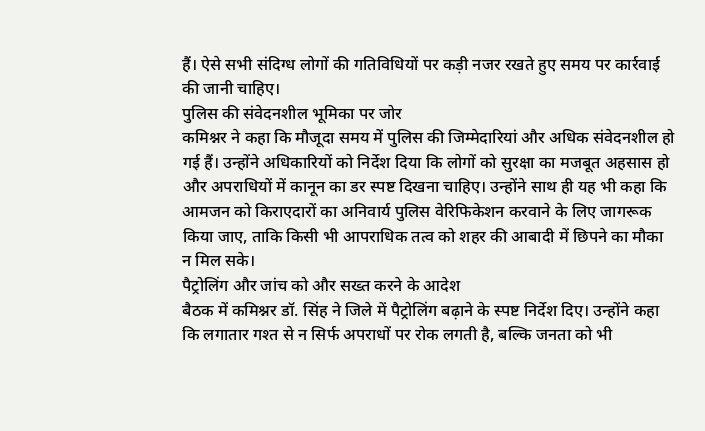हैं। ऐसे सभी संदिग्ध लोगों की गतिविधियों पर कड़ी नजर रखते हुए समय पर कार्रवाई की जानी चाहिए।
पुलिस की संवेदनशील भूमिका पर जोर
कमिश्नर ने कहा कि मौजूदा समय में पुलिस की जिम्मेदारियां और अधिक संवेदनशील हो गई हैं। उन्होंने अधिकारियों को निर्देश दिया कि लोगों को सुरक्षा का मजबूत अहसास हो और अपराधियों में कानून का डर स्पष्ट दिखना चाहिए। उन्होंने साथ ही यह भी कहा कि आमजन को किराएदारों का अनिवार्य पुलिस वेरिफिकेशन करवाने के लिए जागरूक किया जाए, ताकि किसी भी आपराधिक तत्व को शहर की आबादी में छिपने का मौका न मिल सके।
पैट्रोलिंग और जांच को और सख्त करने के आदेश
बैठक में कमिश्नर डॉ. सिंह ने जिले में पैट्रोलिंग बढ़ाने के स्पष्ट निर्देश दिए। उन्होंने कहा कि लगातार गश्त से न सिर्फ अपराधों पर रोक लगती है, बल्कि जनता को भी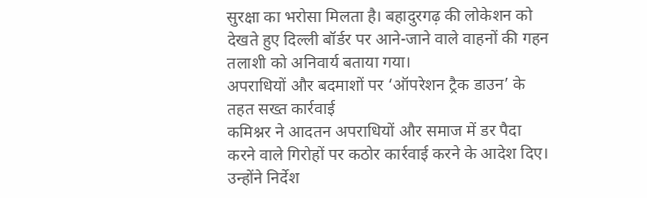सुरक्षा का भरोसा मिलता है। बहादुरगढ़ की लोकेशन को देखते हुए दिल्ली बॉर्डर पर आने-जाने वाले वाहनों की गहन तलाशी को अनिवार्य बताया गया।
अपराधियों और बदमाशों पर ‘ऑपरेशन ट्रैक डाउन’ के तहत सख्त कार्रवाई
कमिश्नर ने आदतन अपराधियों और समाज में डर पैदा करने वाले गिरोहों पर कठोर कार्रवाई करने के आदेश दिए। उन्होंने निर्देश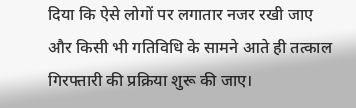दिया कि ऐसे लोगों पर लगातार नजर रखी जाए और किसी भी गतिविधि के सामने आते ही तत्काल गिरफ्तारी की प्रक्रिया शुरू की जाए।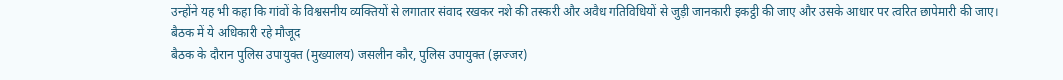उन्होंने यह भी कहा कि गांवों के विश्वसनीय व्यक्तियों से लगातार संवाद रखकर नशे की तस्करी और अवैध गतिविधियों से जुड़ी जानकारी इकट्ठी की जाए और उसके आधार पर त्वरित छापेमारी की जाए।
बैठक में ये अधिकारी रहे मौजूद
बैठक के दौरान पुलिस उपायुक्त (मुख्यालय) जसलीन कौर, पुलिस उपायुक्त (झज्जर)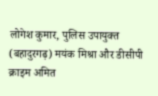लोगेश कुमार, पुलिस उपायुक्त (बहादुरगढ़) मयंक मिश्रा और डीसीपी क्राइम अमित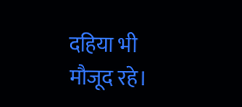दहिया भी मौजूद रहे।